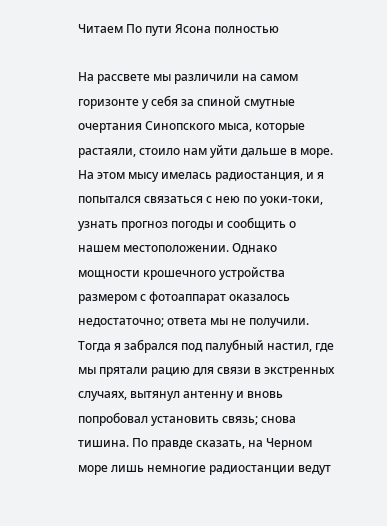Читаем По пути Ясона полностью

На рассвете мы различили на самом горизонте у себя за спиной смутные очертания Синопского мыса, которые растаяли, стоило нам уйти дальше в море. На этом мысу имелась радиостанция, и я попытался связаться с нею по уоки-токи, узнать прогноз погоды и сообщить о нашем местоположении. Однако мощности крошечного устройства размером с фотоаппарат оказалось недостаточно; ответа мы не получили. Тогда я забрался под палубный настил, где мы прятали рацию для связи в экстренных случаях, вытянул антенну и вновь попробовал установить связь; снова тишина. По правде сказать, на Черном море лишь немногие радиостанции ведут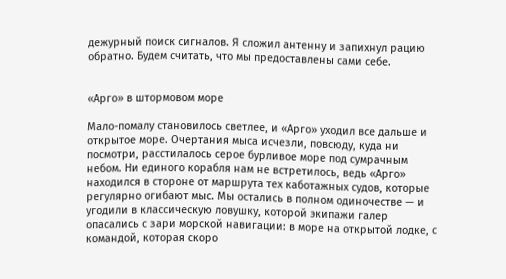дежурный поиск сигналов. Я сложил антенну и запихнул рацию обратно. Будем считать, что мы предоставлены сами себе.


«Арго» в штормовом море

Мало-помалу становилось светлее, и «Арго» уходил все дальше и открытое море. Очертания мыса исчезли, повсюду, куда ни посмотри, расстилалось серое бурливое море под сумрачным небом. Ни единого корабля нам не встретилось, ведь «Арго» находился в стороне от маршрута тех каботажных судов, которые регулярно огибают мыс. Мы остались в полном одиночестве — и угодили в классическую ловушку, которой экипажи галер опасались с зари морской навигации: в море на открытой лодке, с командой, которая скоро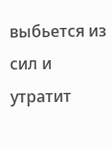выбьется из сил и утратит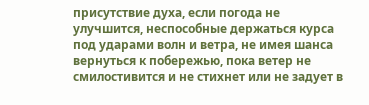присутствие духа, если погода не улучшится, неспособные держаться курса под ударами волн и ветра, не имея шанса вернуться к побережью, пока ветер не смилостивится и не стихнет или не задует в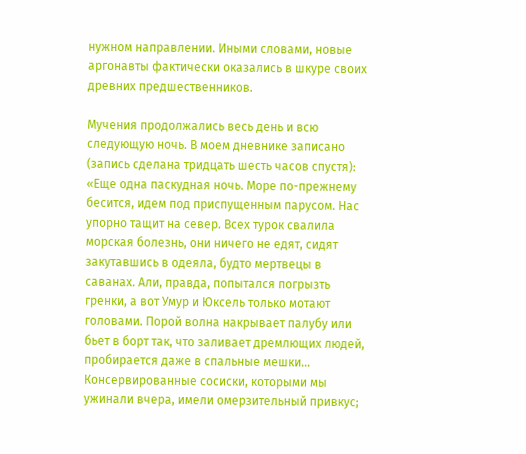нужном направлении. Иными словами, новые аргонавты фактически оказались в шкуре своих древних предшественников.

Мучения продолжались весь день и всю следующую ночь. В моем дневнике записано (запись сделана тридцать шесть часов спустя): «Еще одна паскудная ночь. Море по-прежнему бесится, идем под приспущенным парусом. Нас упорно тащит на север. Всех турок свалила морская болезнь, они ничего не едят, сидят закутавшись в одеяла, будто мертвецы в саванах. Али, правда, попытался погрызть гренки, а вот Умур и Юксель только мотают головами. Порой волна накрывает палубу или бьет в борт так, что заливает дремлющих людей, пробирается даже в спальные мешки… Консервированные сосиски, которыми мы ужинали вчера, имели омерзительный привкус;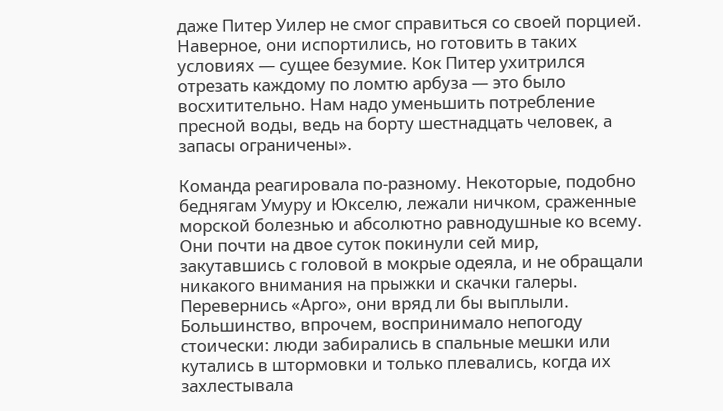даже Питер Уилер не смог справиться со своей порцией. Наверное, они испортились, но готовить в таких условиях — сущее безумие. Кок Питер ухитрился отрезать каждому по ломтю арбуза — это было восхитительно. Нам надо уменьшить потребление пресной воды, ведь на борту шестнадцать человек, а запасы ограничены».

Команда реагировала по-разному. Некоторые, подобно беднягам Умуру и Юкселю, лежали ничком, сраженные морской болезнью и абсолютно равнодушные ко всему. Они почти на двое суток покинули сей мир, закутавшись с головой в мокрые одеяла, и не обращали никакого внимания на прыжки и скачки галеры. Перевернись «Арго», они вряд ли бы выплыли. Большинство, впрочем, воспринимало непогоду стоически: люди забирались в спальные мешки или кутались в штормовки и только плевались, когда их захлестывала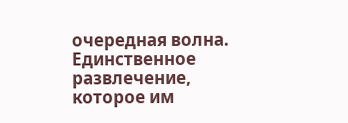очередная волна. Единственное развлечение, которое им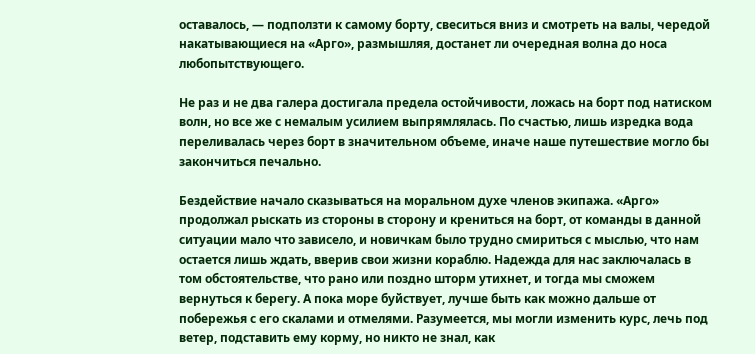оставалось, — подползти к самому борту, свеситься вниз и смотреть на валы, чередой накатывающиеся на «Арго», размышляя, достанет ли очередная волна до носа любопытствующего.

Не раз и не два галера достигала предела остойчивости, ложась на борт под натиском волн, но все же с немалым усилием выпрямлялась. По счастью, лишь изредка вода переливалась через борт в значительном объеме, иначе наше путешествие могло бы закончиться печально.

Бездействие начало сказываться на моральном духе членов экипажа. «Арго» продолжал рыскать из стороны в сторону и крениться на борт, от команды в данной ситуации мало что зависело, и новичкам было трудно смириться с мыслью, что нам остается лишь ждать, вверив свои жизни кораблю. Надежда для нас заключалась в том обстоятельстве, что рано или поздно шторм утихнет, и тогда мы сможем вернуться к берегу. А пока море буйствует, лучше быть как можно дальше от побережья с его скалами и отмелями. Разумеется, мы могли изменить курс, лечь под ветер, подставить ему корму, но никто не знал, как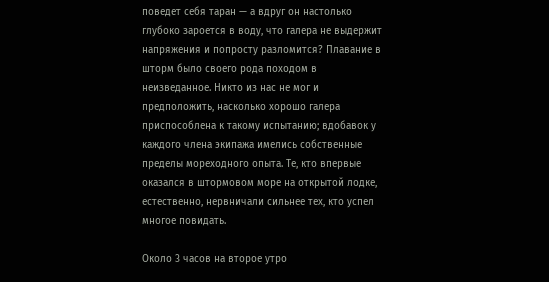поведет себя таран — а вдруг он настолько глубоко зароется в воду, что галера не выдержит напряжения и попросту разломится? Плавание в шторм было своего рода походом в неизведанное. Никто из нас не мог и предположить, насколько хорошо галера приспособлена к такому испытанию; вдобавок у каждого члена экипажа имелись собственные пределы мореходного опыта. Те, кто впервые оказался в штормовом море на открытой лодке, естественно, нервничали сильнее тех, кто успел многое повидать.

Около 3 часов на второе утро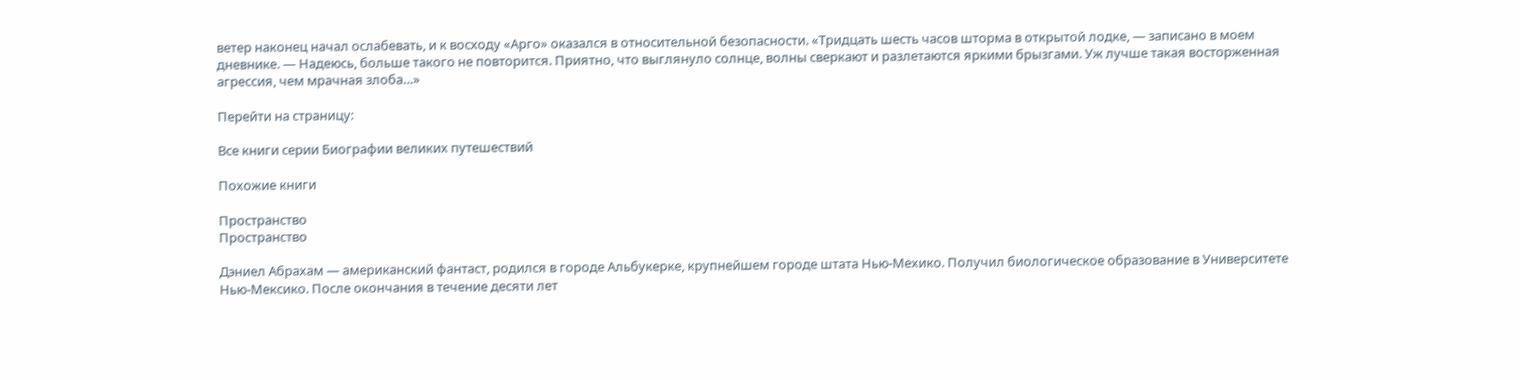ветер наконец начал ослабевать, и к восходу «Арго» оказался в относительной безопасности. «Тридцать шесть часов шторма в открытой лодке, — записано в моем дневнике. — Надеюсь, больше такого не повторится. Приятно, что выглянуло солнце, волны сверкают и разлетаются яркими брызгами. Уж лучше такая восторженная агрессия, чем мрачная злоба…»

Перейти на страницу:

Все книги серии Биографии великих путешествий

Похожие книги

Пространство
Пространство

Дэниел Абрахам — американский фантаст, родился в городе Альбукерке, крупнейшем городе штата Нью-Мехико. Получил биологическое образование в Университете Нью-Мексико. После окончания в течение десяти лет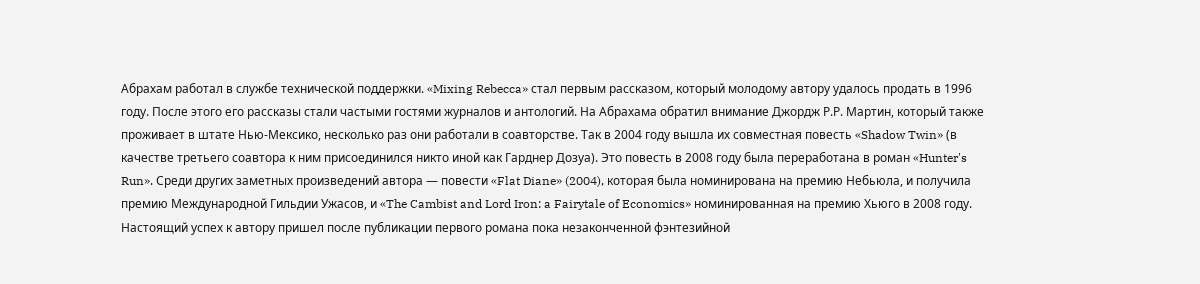Абрахам работал в службе технической поддержки. «Mixing Rebecca» стал первым рассказом, который молодому автору удалось продать в 1996 году. После этого его рассказы стали частыми гостями журналов и антологий. На Абрахама обратил внимание Джордж Р.Р. Мартин, который также проживает в штате Нью-Мексико, несколько раз они работали в соавторстве. Так в 2004 году вышла их совместная повесть «Shadow Twin» (в качестве третьего соавтора к ним присоединился никто иной как Гарднер Дозуа). Это повесть в 2008 году была переработана в роман «Hunter's Run». Среди других заметных произведений автора — повести «Flat Diane» (2004), которая была номинирована на премию Небьюла, и получила премию Международной Гильдии Ужасов, и «The Cambist and Lord Iron: a Fairytale of Economics» номинированная на премию Хьюго в 2008 году. Настоящий успех к автору пришел после публикации первого романа пока незаконченной фэнтезийной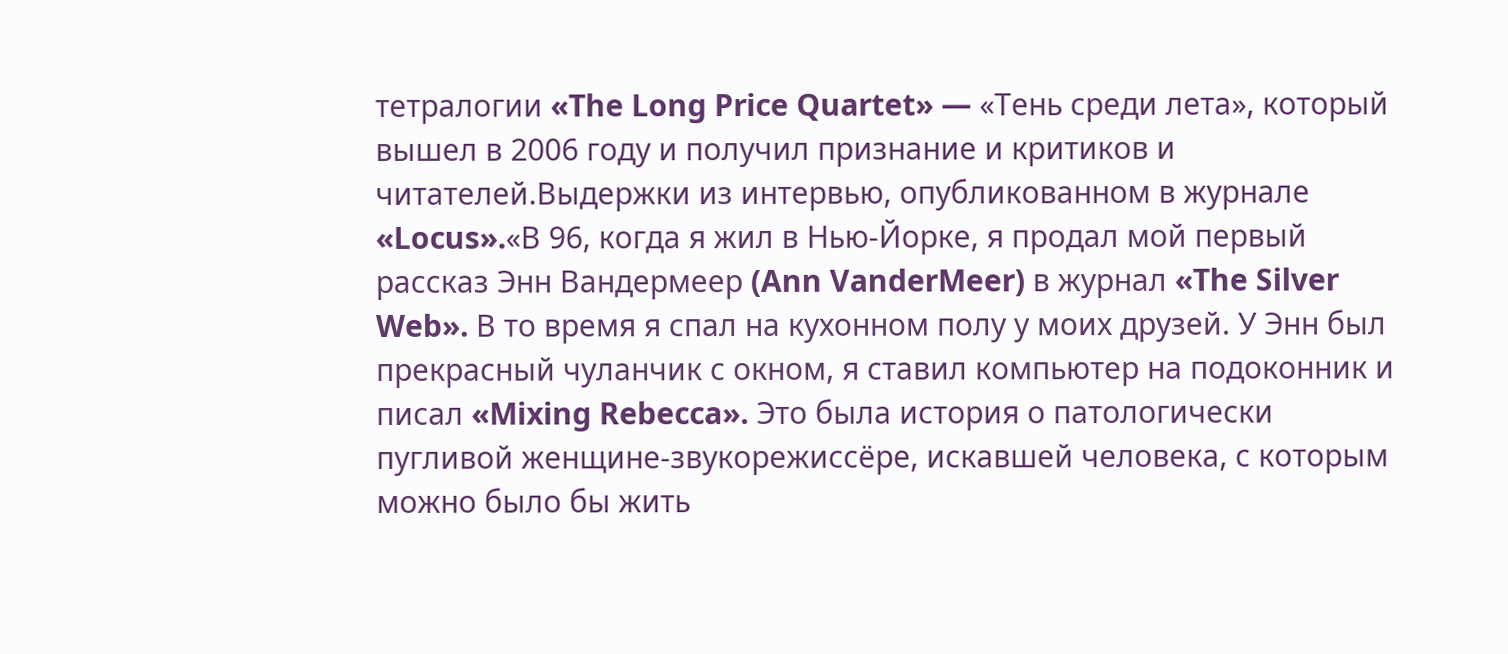тетралогии «The Long Price Quartet» — «Тень среди лета», который вышел в 2006 году и получил признание и критиков и читателей.Выдержки из интервью, опубликованном в журнале «Locus».«В 96, когда я жил в Нью-Йорке, я продал мой первый рассказ Энн Вандермеер (Ann VanderMeer) в журнал «The Silver Web». В то время я спал на кухонном полу у моих друзей. У Энн был прекрасный чуланчик с окном, я ставил компьютер на подоконник и писал «Mixing Rebecca». Это была история о патологически пугливой женщине-звукорежиссёре, искавшей человека, с которым можно было бы жить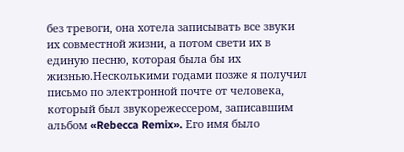без тревоги, она хотела записывать все звуки их совместной жизни, а потом свети их в единую песню, которая была бы их жизнью.Несколькими годами позже я получил письмо по электронной почте от человека, который был звукорежессером, записавшим альбом «Rebecca Remix». Его имя было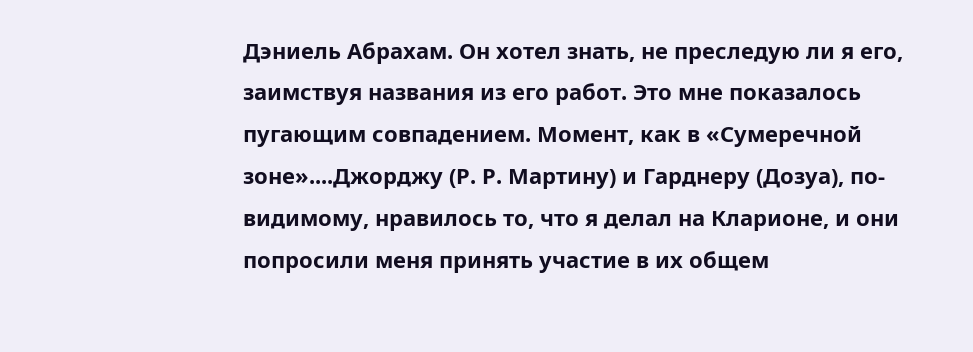Дэниель Абрахам. Он хотел знать, не преследую ли я его, заимствуя названия из его работ. Это мне показалось пугающим совпадением. Момент, как в «Сумеречной зоне»....Джорджу (Р. Р. Мартину) и Гарднеру (Дозуа), по-видимому, нравилось то, что я делал на Кларионе, и они попросили меня принять участие в их общем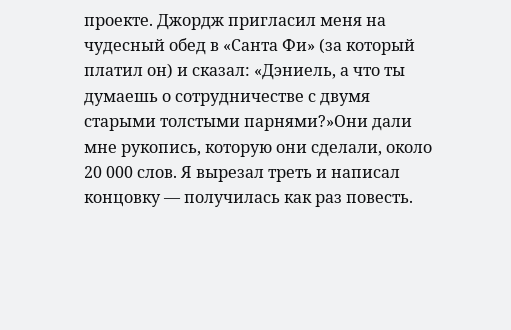проекте. Джордж пригласил меня на чудесный обед в «Санта Фи» (за который платил он) и сказал: «Дэниель, а что ты думаешь о сотрудничестве с двумя старыми толстыми парнями?»Они дали мне рукопись, которую они сделали, около 20 000 слов. Я вырезал треть и написал концовку — получилась как раз повесть.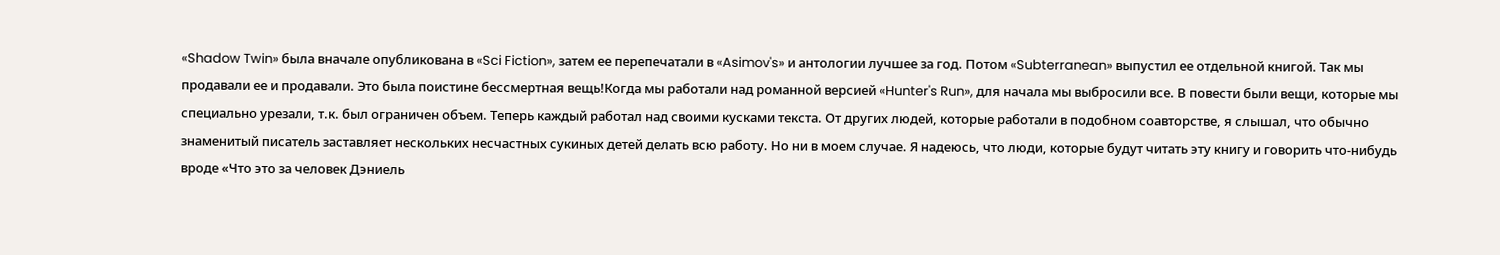«Shadow Twin» была вначале опубликована в «Sci Fiction», затем ее перепечатали в «Asimov's» и антологии лучшее за год. Потом «Subterranean» выпустил ее отдельной книгой. Так мы продавали ее и продавали. Это была поистине бессмертная вещь!Когда мы работали над романной версией «Hunter's Run», для начала мы выбросили все. В повести были вещи, которые мы специально урезали, т.к. был ограничен объем. Теперь каждый работал над своими кусками текста. От других людей, которые работали в подобном соавторстве, я слышал, что обычно знаменитый писатель заставляет нескольких несчастных сукиных детей делать всю работу. Но ни в моем случае. Я надеюсь, что люди, которые будут читать эту книгу и говорить что-нибудь вроде «Что это за человек Дэниель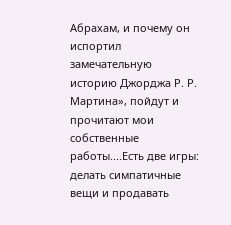Абрахам, и почему он испортил замечательную историю Джорджа Р. Р. Мартина», пойдут и прочитают мои собственные работы....Есть две игры: делать симпатичные вещи и продавать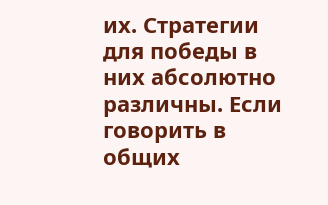их. Стратегии для победы в них абсолютно различны. Если говорить в общих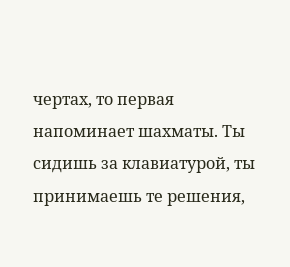чертах, то первая напоминает шахматы. Ты сидишь за клавиатурой, ты принимаешь те решения,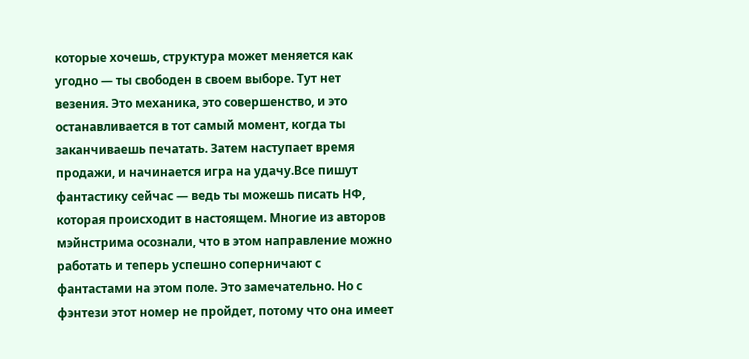которые хочешь, структура может меняется как угодно — ты свободен в своем выборе. Тут нет везения. Это механика, это совершенство, и это останавливается в тот самый момент, когда ты заканчиваешь печатать. Затем наступает время продажи, и начинается игра на удачу.Все пишут фантастику сейчас — ведь ты можешь писать НФ, которая происходит в настоящем. Многие из авторов мэйнстрима осознали, что в этом направление можно работать и теперь успешно соперничают с фантастами на этом поле. Это замечательно. Но с фэнтези этот номер не пройдет, потому что она имеет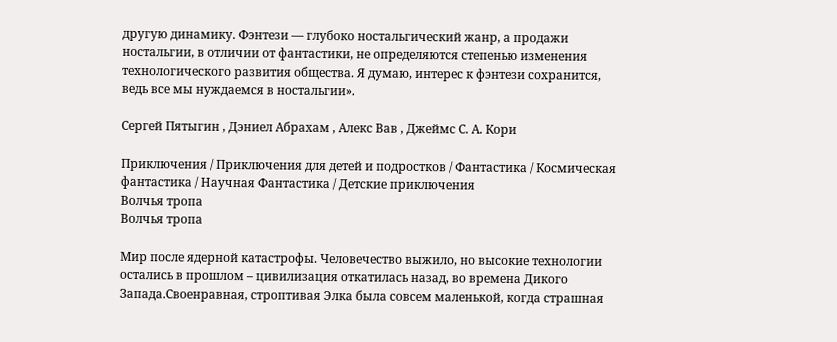другую динамику. Фэнтези — глубоко ностальгический жанр, а продажи ностальгии, в отличии от фантастики, не определяются степенью изменения технологического развития общества. Я думаю, интерес к фэнтези сохранится, ведь все мы нуждаемся в ностальгии».

Сергей Пятыгин , Дэниел Абрахам , Алекс Вав , Джеймс С. А. Кори

Приключения / Приключения для детей и подростков / Фантастика / Космическая фантастика / Научная Фантастика / Детские приключения
Волчья тропа
Волчья тропа

Мир после ядерной катастрофы. Человечество выжило, но высокие технологии остались в прошлом – цивилизация откатилась назад, во времена Дикого Запада.Своенравная, строптивая Элка была совсем маленькой, когда страшная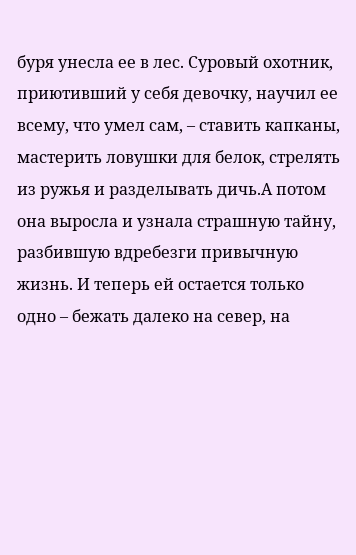буря унесла ее в лес. Суровый охотник, приютивший у себя девочку, научил ее всему, что умел сам, – ставить капканы, мастерить ловушки для белок, стрелять из ружья и разделывать дичь.А потом она выросла и узнала страшную тайну, разбившую вдребезги привычную жизнь. И теперь ей остается только одно – бежать далеко на север, на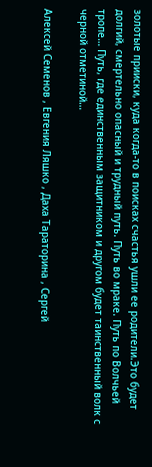золотые прииски, куда когда-то в поисках счастья ушли ее родители.Это будет долгий, смертельно опасный и трудный путь. Путь во мраке. Путь по Волчьей тропе… Путь, где единственным защитником и другом будет таинственный волк с черной отметиной…

Алексей Семенов , Евгения Ляшко , Даха Тараторина , Сергей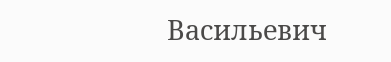Васильевич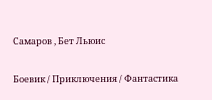Самаров , Бет Льюис

Боевик / Приключения / Фантастика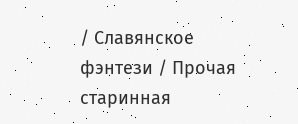/ Славянское фэнтези / Прочая старинная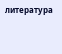литература